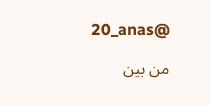20_anas@

من بين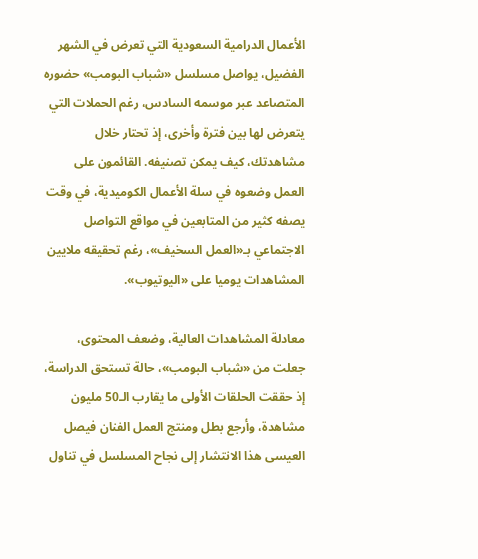الأعمال الدرامية السعودية التي تعرض في الشهر الفضيل، يواصل مسلسل «شباب البومب» حضوره المتصاعد عبر موسمه السادس، رغم الحملات التي يتعرض لها بين فترة وأخرى، إذ تحتار خلال مشاهدتك، كيف يمكن تصنيفه. القائمون على العمل وضعوه في سلة الأعمال الكوميدية، في وقت يصفه كثير من المتابعين في مواقع التواصل الاجتماعي بـ«العمل السخيف»، رغم تحقيقه ملايين المشاهدات يوميا على «اليوتيوب».

معادلة المشاهدات العالية، وضعف المحتوى، جعلت من «شباب البومب»، حالة تستحق الدراسة، إذ حققت الحلقات الأولى ما يقارب الـ50 مليون مشاهدة، وأرجع بطل ومنتج العمل الفنان فيصل العيسى هذا الانتشار إلى نجاح المسلسل في تناول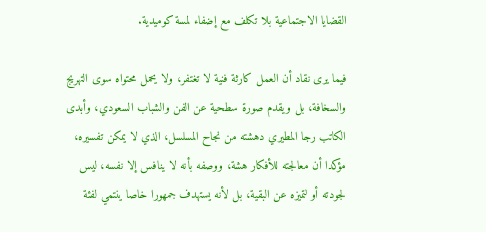القضايا الاجتماعية بلا تكلف مع إضفاء لمسة كوميدية.

فيما يرى نقاد أن العمل كارثة فنية لا تغتفر، ولا يحمل محتواه سوى التهريج والسخافة، بل ويقدم صورة سطحية عن الفن والشباب السعودي، وأبدى الكاتب رجا المطيري دهشته من نجاح المسلسل، الذي لا يمكن تفسيره، مؤكدا أن معالجته للأفكار هشة، ووصفه بأنه لا ينافس إلا نفسه، ليس لجودته أو لتميزه عن البقية، بل لأنه يستهدف جمهورا خاصا ينتمي لفئة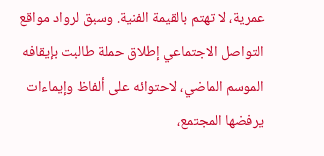عمرية، لا تهتم بالقيمة الفنية. وسبق لرواد مواقع التواصل الاجتماعي إطلاق حملة طالبت بإيقافه الموسم الماضي، لاحتوائه على ألفاظ وإيماءات يرفضها المجتمع،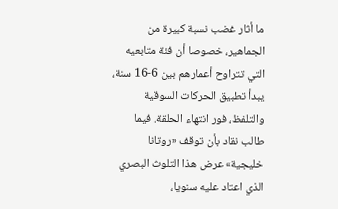ما أثار غضب نسبة كبيرة من الجماهير، خصوصا أن فئة متابعيه التي تتراوح أعمارهم بين 6-16 سنة، يبدأ تطبيق الحركات السوقية والتلفظ، فور انتهاء الحلقة. فيما طالب نقاد بأن توقف «روتانا خليجية» عرض هذا التلوث البصري الذي اعتاد عليه سنويا،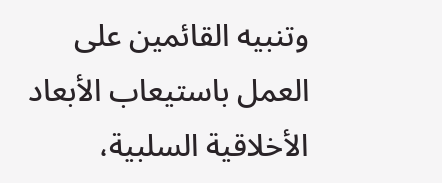وتنبيه القائمين على العمل باستيعاب الأبعاد الأخلاقية السلبية،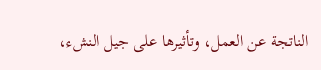الناتجة عن العمل، وتأثيرها على جيل النشء،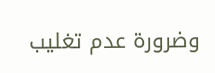وضرورة عدم تغليب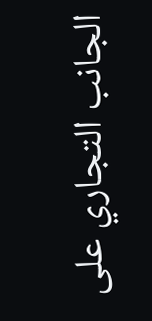الجانب التجاري على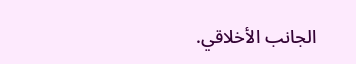الجانب الأخلاقي.